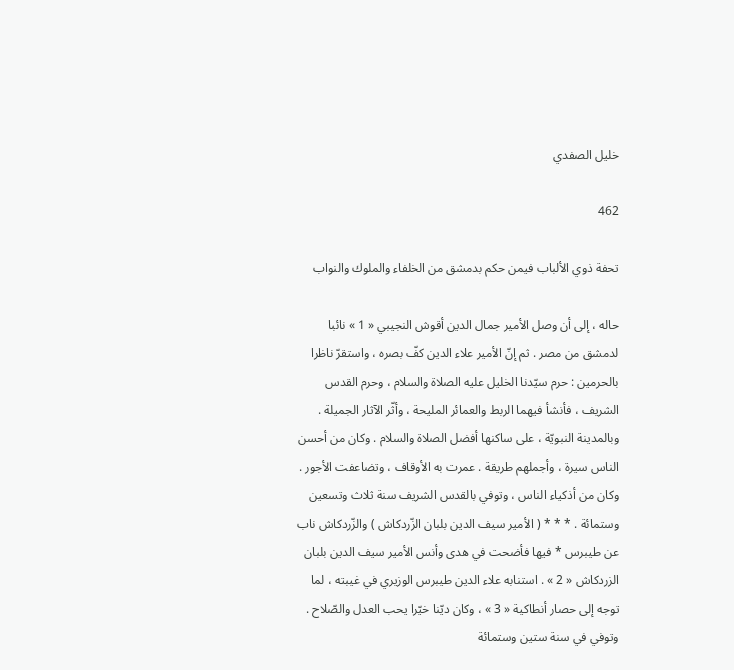خليل الصفدي

462

تحفة ذوي الألباب فيمن حكم بدمشق من الخلفاء والملوك والنواب

حاله ، إلى أن وصل الأمير جمال الدين أقوش النجيبي « 1 » نائبا لدمشق من مصر . ثم إنّ الأمير علاء الدين كفّ بصره ، واستقرّ ناظرا بالحرمين : حرم سيّدنا الخليل عليه الصلاة والسلام ، وحرم القدس الشريف ، فأنشأ فيهما الربط والعمائر المليحة ، وأثّر الآثار الجميلة . وبالمدينة النبويّة ، على ساكنها أفضل الصلاة والسلام . وكان من أحسن الناس سيرة ، وأجملهم طريقة . عمرت به الأوقاف ، وتضاعفت الأجور . وكان من أذكياء الناس ، وتوفي بالقدس الشريف سنة ثلاث وتسعين وستمائة . * * * ( الأمير سيف الدين بلبان الزّردكاش ) والزّردكاش ناب عن طيبرس * فيها فأضحت في هدى وأنس الأمير سيف الدين بلبان الزردكاش « 2 » . استنابه علاء الدين طيبرس الوزيري في غيبته ، لما توجه إلى حصار أنطاكية « 3 » ، وكان ديّنا خيّرا يحب العدل والصّلاح . وتوفي في سنة ستين وستمائة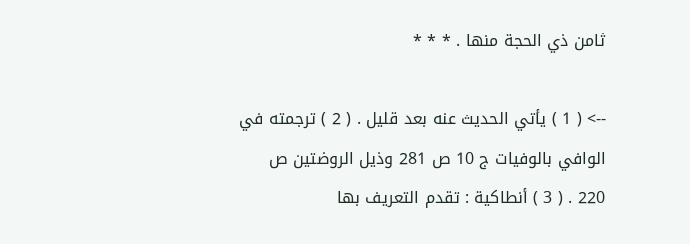ثامن ذي الحجة منها . * * *

--> ( 1 ) يأتي الحديث عنه بعد قليل . ( 2 ) ترجمته في الوافي بالوفيات ج 10 ص 281 وذيل الروضتين ص 220 . ( 3 ) أنطاكية : تقدم التعريف بها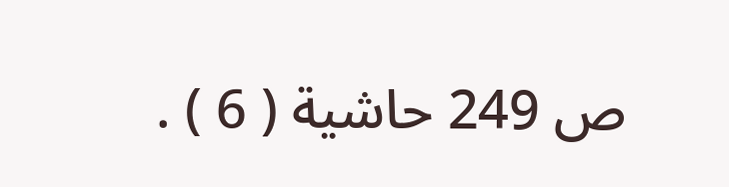ص 249 حاشية ( 6 ) .